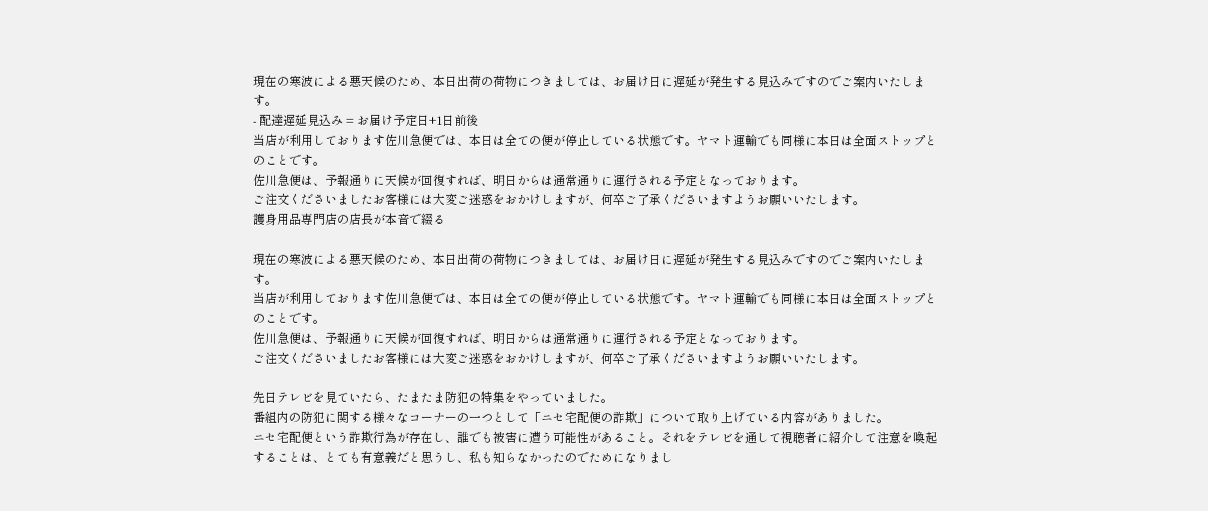現在の寒波による悪天候のため、本日出荷の荷物につきましては、お届け日に遅延が発生する見込みですのでご案内いたします。
- 配達遅延見込み = お届け予定日+1日前後
当店が利用しております佐川急便では、本日は全ての便が停止している状態です。ヤマト運輸でも同様に本日は全面ストップとのことです。
佐川急便は、予報通りに天候が回復すれば、明日からは通常通りに運行される予定となっております。
ご注文くださいましたお客様には大変ご迷惑をおかけしますが、何卒ご了承くださいますようお願いいたします。
護身用品専門店の店長が本音で綴る

現在の寒波による悪天候のため、本日出荷の荷物につきましては、お届け日に遅延が発生する見込みですのでご案内いたします。
当店が利用しております佐川急便では、本日は全ての便が停止している状態です。ヤマト運輸でも同様に本日は全面ストップとのことです。
佐川急便は、予報通りに天候が回復すれば、明日からは通常通りに運行される予定となっております。
ご注文くださいましたお客様には大変ご迷惑をおかけしますが、何卒ご了承くださいますようお願いいたします。

先日テレビを見ていたら、たまたま防犯の特集をやっていました。
番組内の防犯に関する様々なコーナーの一つとして「ニセ宅配便の詐欺」について取り上げている内容がありました。
ニセ宅配便という詐欺行為が存在し、誰でも被害に遭う可能性があること。それをテレビを通して視聴者に紹介して注意を喚起することは、とても有意義だと思うし、私も知らなかったのでためになりまし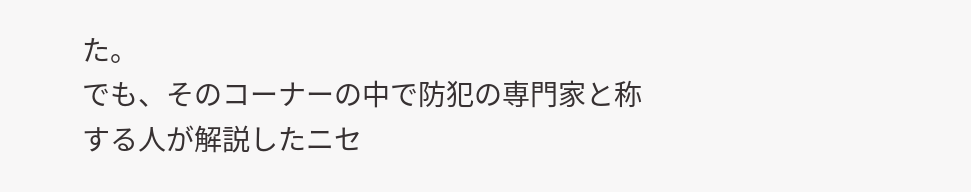た。
でも、そのコーナーの中で防犯の専門家と称する人が解説したニセ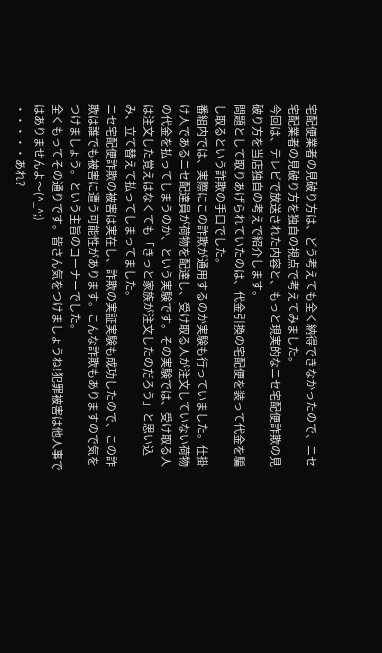宅配便業者の見破り方は、どう考えても全く納得できなかったので、ニセ宅配業者の見破り方を独自の視点で考えてみました。
今回は、テレビで放送された内容と、もっと現実的なニセ宅配便詐欺の見破り方を当店独自の考えで紹介します。
問題として取りあげられていたのは、代金引換の宅配便を装って代金を騙し取るという詐欺の手口でした。
番組内では、実際にこの詐欺が通用するのか実験も行っていました。仕掛け人であるニセ配達員が荷物を配達し、受け取る人が注文していない荷物の代金を払ってしまうのか、という実験です。その実験では、受け取る人は注文した覚えはなくても「きっと家族が注文したのだろう」と思い込み、立て替えて払ってしまってました。
ニセ宅配便詐欺の被害は実在し、詐欺の実証実験も成功したので、この詐欺は誰でも被害に遭う可能性があります。こんな詐欺もありますので気をつけましょう。という主旨のコーナーでした。
全くもってその通りです。皆さん気をつけましょうね!犯罪被害は他人事ではありませんよ〜(^_^;)
・・・・・あれ?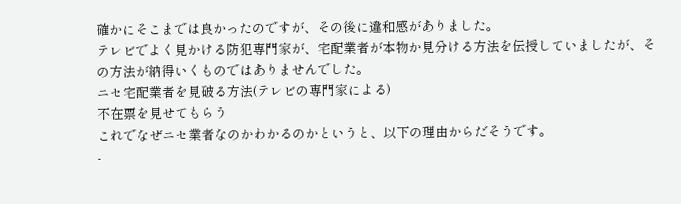確かにそこまでは良かったのですが、その後に違和感がありました。
テレビでよく見かける防犯専門家が、宅配業者が本物か見分ける方法を伝授していましたが、その方法が納得いくものではありませんでした。
ニセ宅配業者を見破る方法(テレビの専門家による)
不在票を見せてもらう
これでなぜニセ業者なのかわかるのかというと、以下の理由からだそうです。
-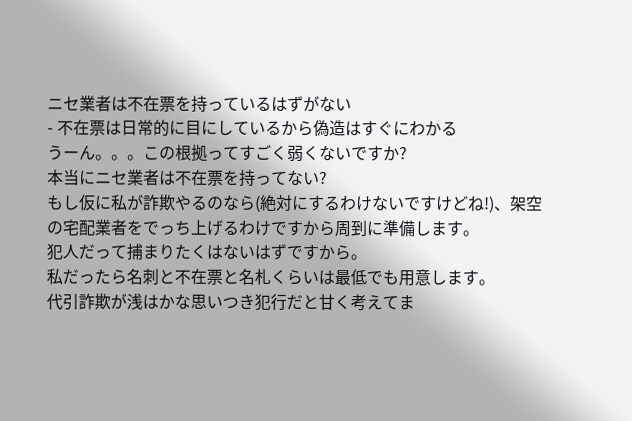ニセ業者は不在票を持っているはずがない
- 不在票は日常的に目にしているから偽造はすぐにわかる
うーん。。。この根拠ってすごく弱くないですか?
本当にニセ業者は不在票を持ってない?
もし仮に私が詐欺やるのなら(絶対にするわけないですけどね!)、架空の宅配業者をでっち上げるわけですから周到に準備します。
犯人だって捕まりたくはないはずですから。
私だったら名刺と不在票と名札くらいは最低でも用意します。
代引詐欺が浅はかな思いつき犯行だと甘く考えてま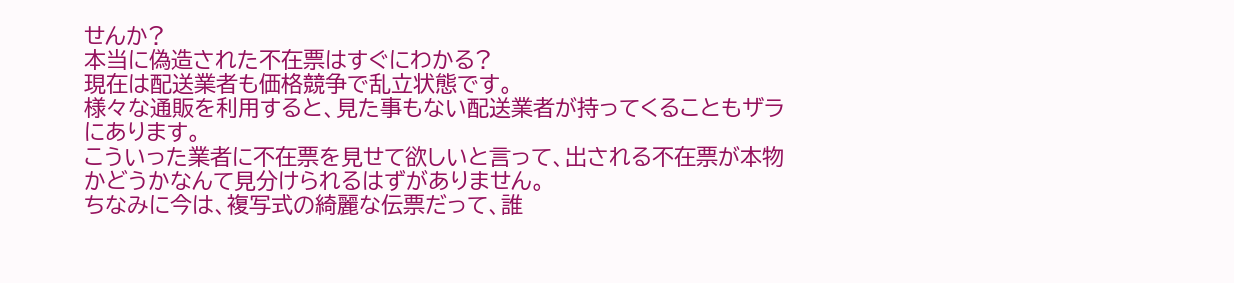せんか?
本当に偽造された不在票はすぐにわかる?
現在は配送業者も価格競争で乱立状態です。
様々な通販を利用すると、見た事もない配送業者が持ってくることもザラにあります。
こういった業者に不在票を見せて欲しいと言って、出される不在票が本物かどうかなんて見分けられるはずがありません。
ちなみに今は、複写式の綺麗な伝票だって、誰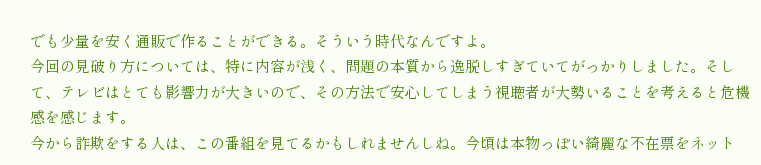でも少量を安く通販で作ることができる。そういう時代なんですよ。
今回の見破り方については、特に内容が浅く、問題の本質から逸脱しすぎていてがっかりしました。そして、テレビはとても影響力が大きいので、その方法で安心してしまう視聴者が大勢いることを考えると危機感を感じます。
今から詐欺をする人は、この番組を見てるかもしれませんしね。今頃は本物っぽい綺麗な不在票をネット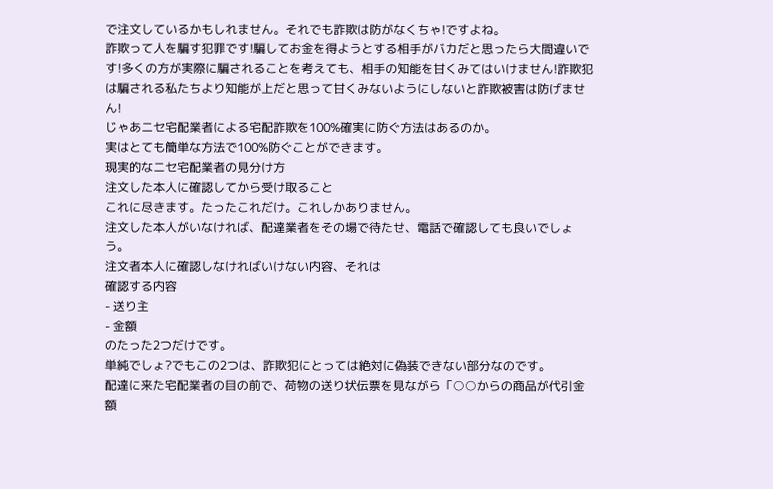で注文しているかもしれません。それでも詐欺は防がなくちゃ!ですよね。
詐欺って人を騙す犯罪です!騙してお金を得ようとする相手がバカだと思ったら大間違いです!多くの方が実際に騙されることを考えても、相手の知能を甘くみてはいけません!詐欺犯は騙される私たちより知能が上だと思って甘くみないようにしないと詐欺被害は防げません!
じゃあニセ宅配業者による宅配詐欺を100%確実に防ぐ方法はあるのか。
実はとても簡単な方法で100%防ぐことができます。
現実的なニセ宅配業者の見分け方
注文した本人に確認してから受け取ること
これに尽きます。たったこれだけ。これしかありません。
注文した本人がいなければ、配達業者をその場で待たせ、電話で確認しても良いでしょう。
注文者本人に確認しなければいけない内容、それは
確認する内容
- 送り主
- 金額
のたった2つだけです。
単純でしょ?でもこの2つは、詐欺犯にとっては絶対に偽装できない部分なのです。
配達に来た宅配業者の目の前で、荷物の送り状伝票を見ながら「○○からの商品が代引金額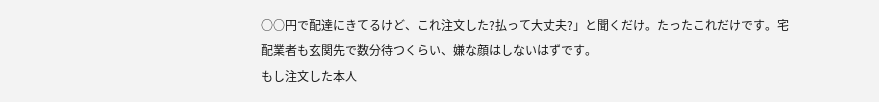○○円で配達にきてるけど、これ注文した?払って大丈夫?」と聞くだけ。たったこれだけです。宅配業者も玄関先で数分待つくらい、嫌な顔はしないはずです。
もし注文した本人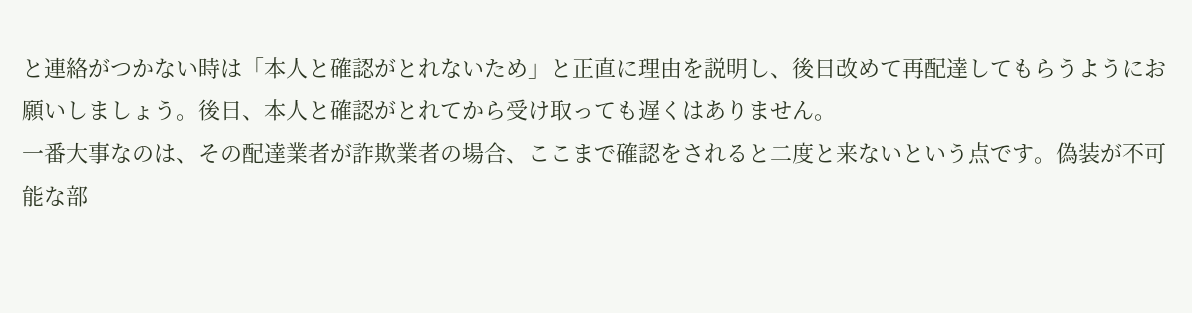と連絡がつかない時は「本人と確認がとれないため」と正直に理由を説明し、後日改めて再配達してもらうようにお願いしましょう。後日、本人と確認がとれてから受け取っても遅くはありません。
一番大事なのは、その配達業者が詐欺業者の場合、ここまで確認をされると二度と来ないという点です。偽装が不可能な部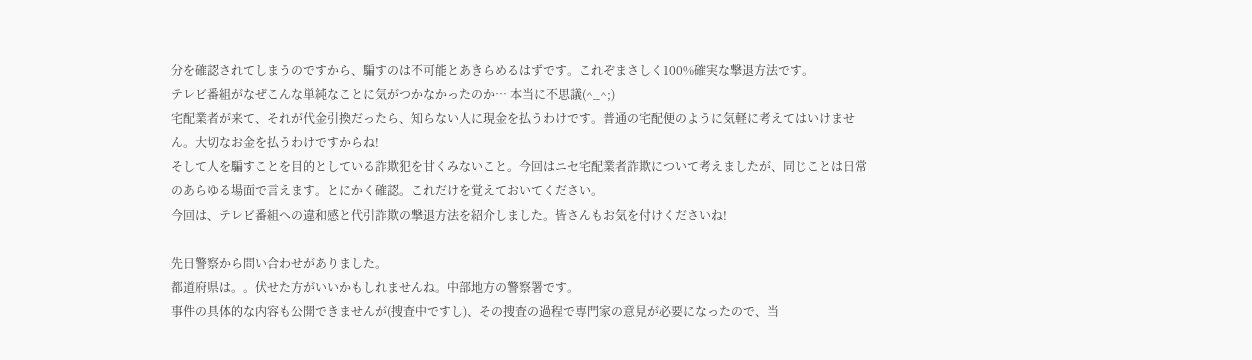分を確認されてしまうのですから、騙すのは不可能とあきらめるはずです。これぞまさしく100%確実な撃退方法です。
テレビ番組がなぜこんな単純なことに気がつかなかったのか… 本当に不思議(^_^;)
宅配業者が来て、それが代金引換だったら、知らない人に現金を払うわけです。普通の宅配便のように気軽に考えてはいけません。大切なお金を払うわけですからね!
そして人を騙すことを目的としている詐欺犯を甘くみないこと。今回はニセ宅配業者詐欺について考えましたが、同じことは日常のあらゆる場面で言えます。とにかく確認。これだけを覚えておいてください。
今回は、テレビ番組への違和感と代引詐欺の撃退方法を紹介しました。皆さんもお気を付けくださいね!

先日警察から問い合わせがありました。
都道府県は。。伏せた方がいいかもしれませんね。中部地方の警察署です。
事件の具体的な内容も公開できませんが(捜査中ですし)、その捜査の過程で専門家の意見が必要になったので、当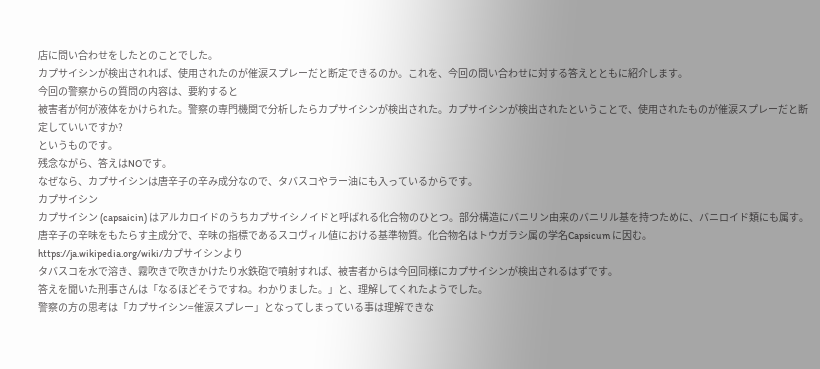店に問い合わせをしたとのことでした。
カプサイシンが検出されれば、使用されたのが催涙スプレーだと断定できるのか。これを、今回の問い合わせに対する答えとともに紹介します。
今回の警察からの質問の内容は、要約すると
被害者が何が液体をかけられた。警察の専門機関で分析したらカプサイシンが検出された。カプサイシンが検出されたということで、使用されたものが催涙スプレーだと断定していいですか?
というものです。
残念ながら、答えはNOです。
なぜなら、カプサイシンは唐辛子の辛み成分なので、タバスコやラー油にも入っているからです。
カプサイシン
カプサイシン (capsaicin) はアルカロイドのうちカプサイシノイドと呼ばれる化合物のひとつ。部分構造にバニリン由来のバニリル基を持つために、バニロイド類にも属す。唐辛子の辛味をもたらす主成分で、辛味の指標であるスコヴィル値における基準物質。化合物名はトウガラシ属の学名Capsicum に因む。
https://ja.wikipedia.org/wiki/カプサイシンより
タバスコを水で溶き、霧吹きで吹きかけたり水鉄砲で噴射すれば、被害者からは今回同様にカプサイシンが検出されるはずです。
答えを聞いた刑事さんは「なるほどそうですね。わかりました。」と、理解してくれたようでした。
警察の方の思考は「カプサイシン=催涙スプレー」となってしまっている事は理解できな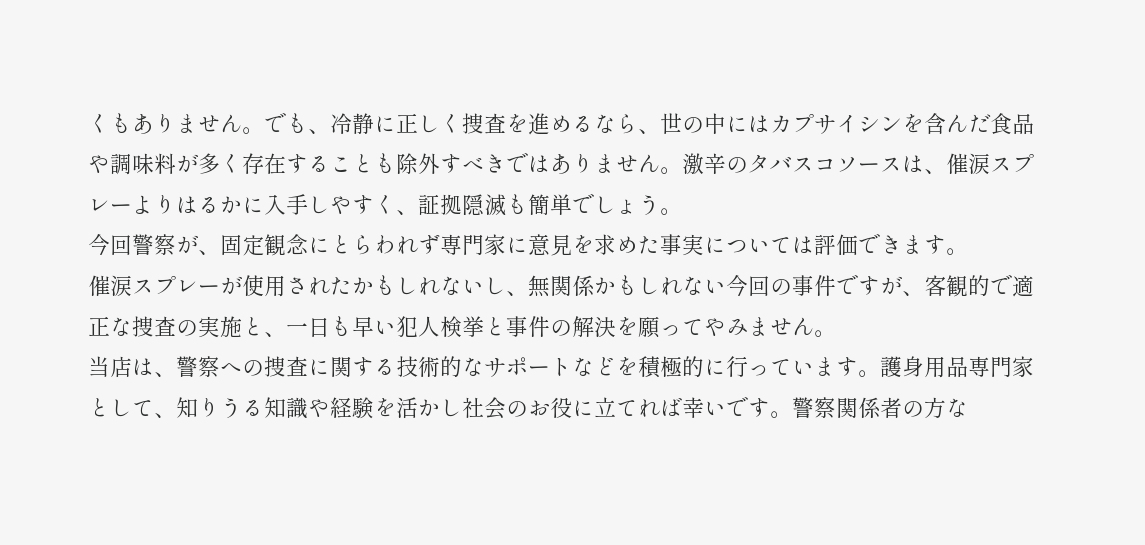くもありません。でも、冷静に正しく捜査を進めるなら、世の中にはカプサイシンを含んだ食品や調味料が多く存在することも除外すべきではありません。激辛のタバスコソースは、催涙スプレーよりはるかに入手しやすく、証拠隠滅も簡単でしょう。
今回警察が、固定観念にとらわれず専門家に意見を求めた事実については評価できます。
催涙スプレーが使用されたかもしれないし、無関係かもしれない今回の事件ですが、客観的で適正な捜査の実施と、一日も早い犯人検挙と事件の解決を願ってやみません。
当店は、警察への捜査に関する技術的なサポートなどを積極的に行っています。護身用品専門家として、知りうる知識や経験を活かし社会のお役に立てれば幸いです。警察関係者の方な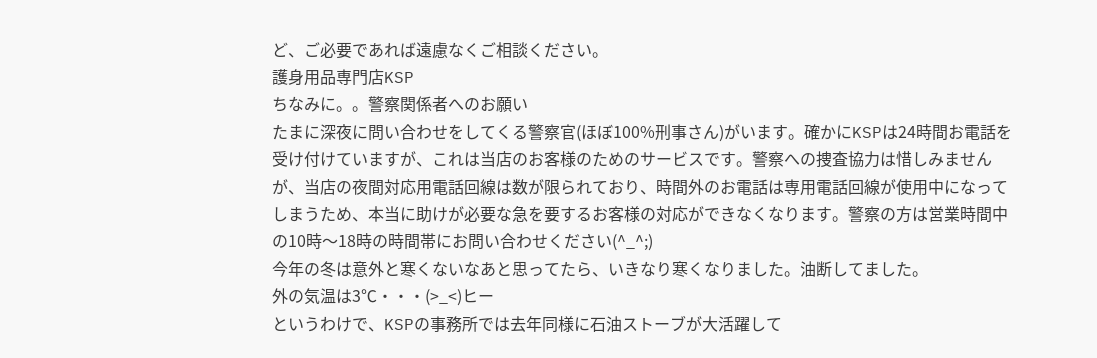ど、ご必要であれば遠慮なくご相談ください。
護身用品専門店KSP
ちなみに。。警察関係者へのお願い
たまに深夜に問い合わせをしてくる警察官(ほぼ100%刑事さん)がいます。確かにKSPは24時間お電話を受け付けていますが、これは当店のお客様のためのサービスです。警察への捜査協力は惜しみませんが、当店の夜間対応用電話回線は数が限られており、時間外のお電話は専用電話回線が使用中になってしまうため、本当に助けが必要な急を要するお客様の対応ができなくなります。警察の方は営業時間中の10時〜18時の時間帯にお問い合わせください(^_^;)
今年の冬は意外と寒くないなあと思ってたら、いきなり寒くなりました。油断してました。
外の気温は3℃・・・(>_<)ヒー
というわけで、KSPの事務所では去年同様に石油ストーブが大活躍して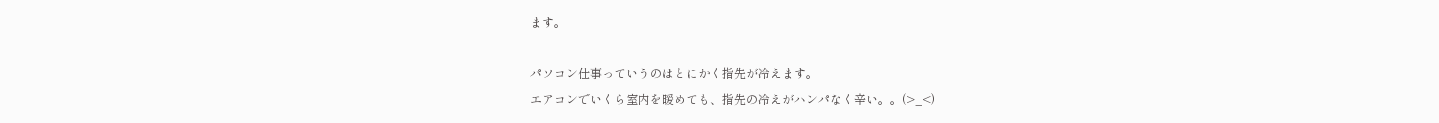ます。

パソコン仕事っていうのはとにかく指先が冷えます。
エアコンでいくら室内を暖めても、指先の冷えがハンパなく辛い。。(>_<)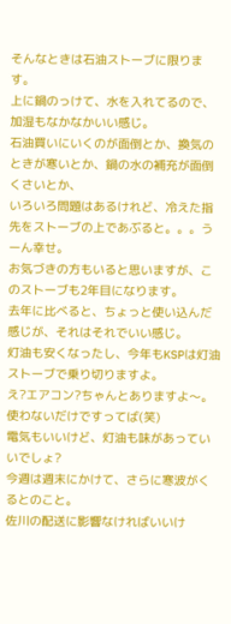そんなときは石油ストーブに限ります。
上に鍋のっけて、水を入れてるので、加湿もなかなかいい感じ。
石油買いにいくのが面倒とか、換気のときが寒いとか、鍋の水の補充が面倒くさいとか、
いろいろ問題はあるけれど、冷えた指先をストーブの上であぶると。。。うーん幸せ。
お気づきの方もいると思いますが、このストーブも2年目になります。
去年に比べると、ちょっと使い込んだ感じが、それはそれでいい感じ。
灯油も安くなったし、今年もKSPは灯油ストーブで乗り切りますよ。
え?エアコン?ちゃんとありますよ〜。使わないだけですってば(笑)
電気もいいけど、灯油も味があっていいでしょ?
今週は週末にかけて、さらに寒波がくるとのこと。
佐川の配送に影響なければいいけ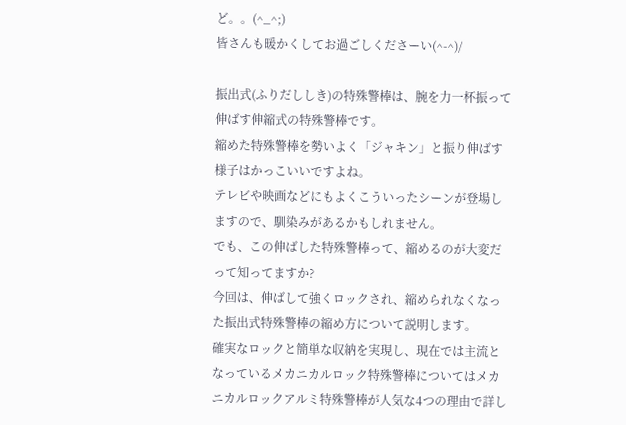ど。。(^_^;)
皆さんも暖かくしてお過ごしくださーい(^-^)/

振出式(ふりだししき)の特殊警棒は、腕を力一杯振って伸ばす伸縮式の特殊警棒です。
縮めた特殊警棒を勢いよく「ジャキン」と振り伸ばす様子はかっこいいですよね。
テレビや映画などにもよくこういったシーンが登場しますので、馴染みがあるかもしれません。
でも、この伸ばした特殊警棒って、縮めるのが大変だって知ってますか?
今回は、伸ばして強くロックされ、縮められなくなった振出式特殊警棒の縮め方について説明します。
確実なロックと簡単な収納を実現し、現在では主流となっているメカニカルロック特殊警棒についてはメカニカルロックアルミ特殊警棒が人気な4つの理由で詳し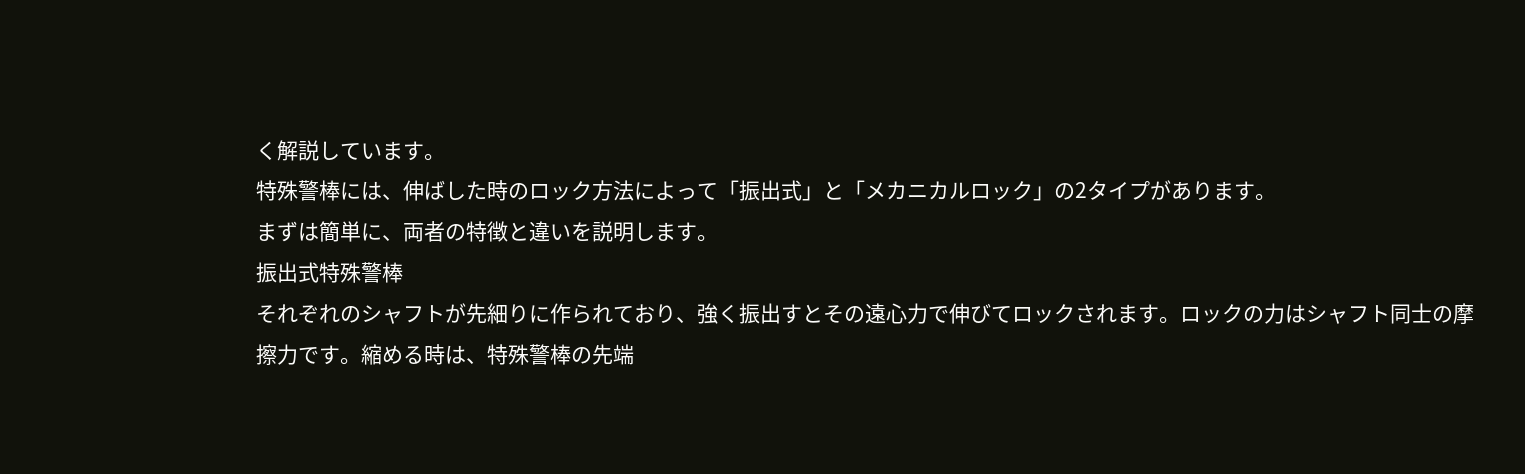く解説しています。
特殊警棒には、伸ばした時のロック方法によって「振出式」と「メカニカルロック」の2タイプがあります。
まずは簡単に、両者の特徴と違いを説明します。
振出式特殊警棒
それぞれのシャフトが先細りに作られており、強く振出すとその遠心力で伸びてロックされます。ロックの力はシャフト同士の摩擦力です。縮める時は、特殊警棒の先端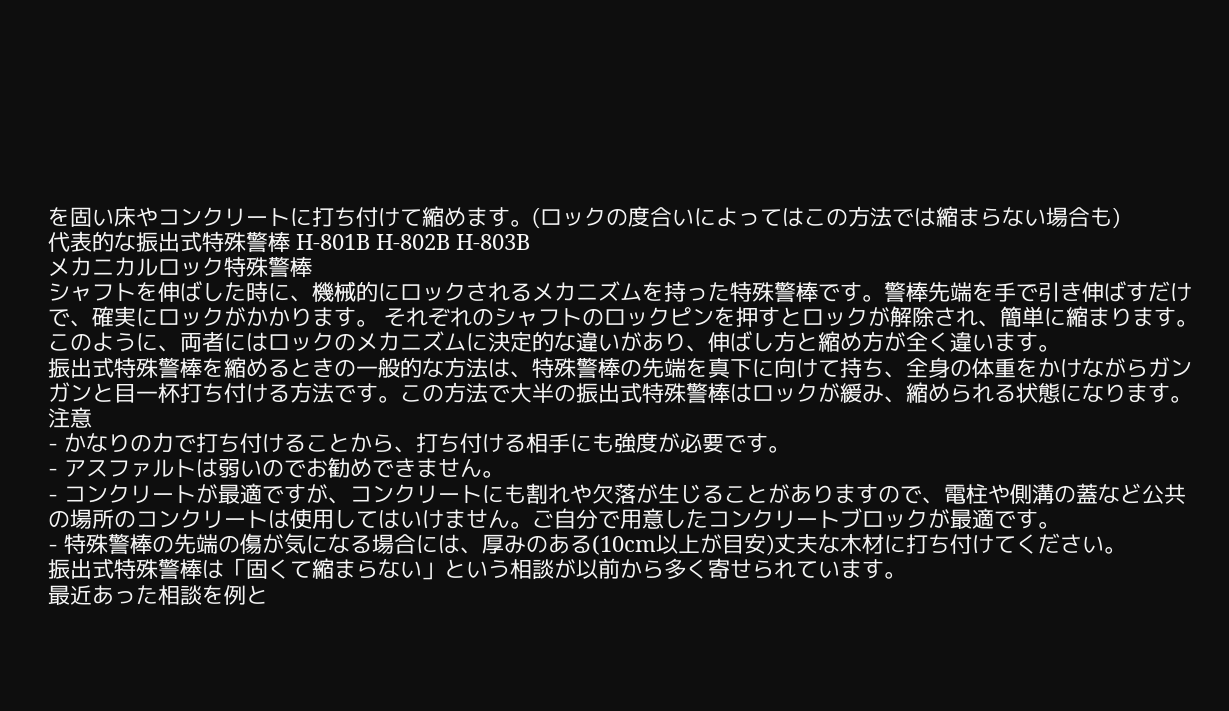を固い床やコンクリートに打ち付けて縮めます。(ロックの度合いによってはこの方法では縮まらない場合も)
代表的な振出式特殊警棒 H-801B H-802B H-803B
メカニカルロック特殊警棒
シャフトを伸ばした時に、機械的にロックされるメカニズムを持った特殊警棒です。警棒先端を手で引き伸ばすだけで、確実にロックがかかります。 それぞれのシャフトのロックピンを押すとロックが解除され、簡単に縮まります。
このように、両者にはロックのメカニズムに決定的な違いがあり、伸ばし方と縮め方が全く違います。
振出式特殊警棒を縮めるときの一般的な方法は、特殊警棒の先端を真下に向けて持ち、全身の体重をかけながらガンガンと目一杯打ち付ける方法です。この方法で大半の振出式特殊警棒はロックが緩み、縮められる状態になります。
注意
- かなりの力で打ち付けることから、打ち付ける相手にも強度が必要です。
- アスファルトは弱いのでお勧めできません。
- コンクリートが最適ですが、コンクリートにも割れや欠落が生じることがありますので、電柱や側溝の蓋など公共の場所のコンクリートは使用してはいけません。ご自分で用意したコンクリートブロックが最適です。
- 特殊警棒の先端の傷が気になる場合には、厚みのある(10cm以上が目安)丈夫な木材に打ち付けてください。
振出式特殊警棒は「固くて縮まらない」という相談が以前から多く寄せられています。
最近あった相談を例と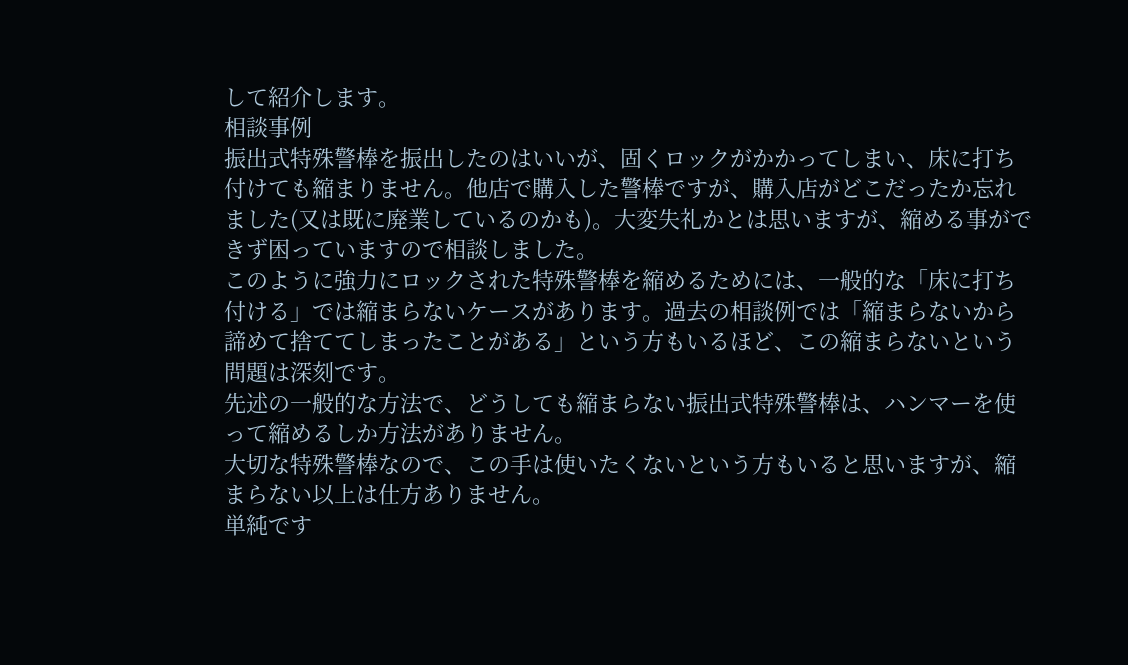して紹介します。
相談事例
振出式特殊警棒を振出したのはいいが、固くロックがかかってしまい、床に打ち付けても縮まりません。他店で購入した警棒ですが、購入店がどこだったか忘れました(又は既に廃業しているのかも)。大変失礼かとは思いますが、縮める事ができず困っていますので相談しました。
このように強力にロックされた特殊警棒を縮めるためには、一般的な「床に打ち付ける」では縮まらないケースがあります。過去の相談例では「縮まらないから諦めて捨ててしまったことがある」という方もいるほど、この縮まらないという問題は深刻です。
先述の一般的な方法で、どうしても縮まらない振出式特殊警棒は、ハンマーを使って縮めるしか方法がありません。
大切な特殊警棒なので、この手は使いたくないという方もいると思いますが、縮まらない以上は仕方ありません。
単純です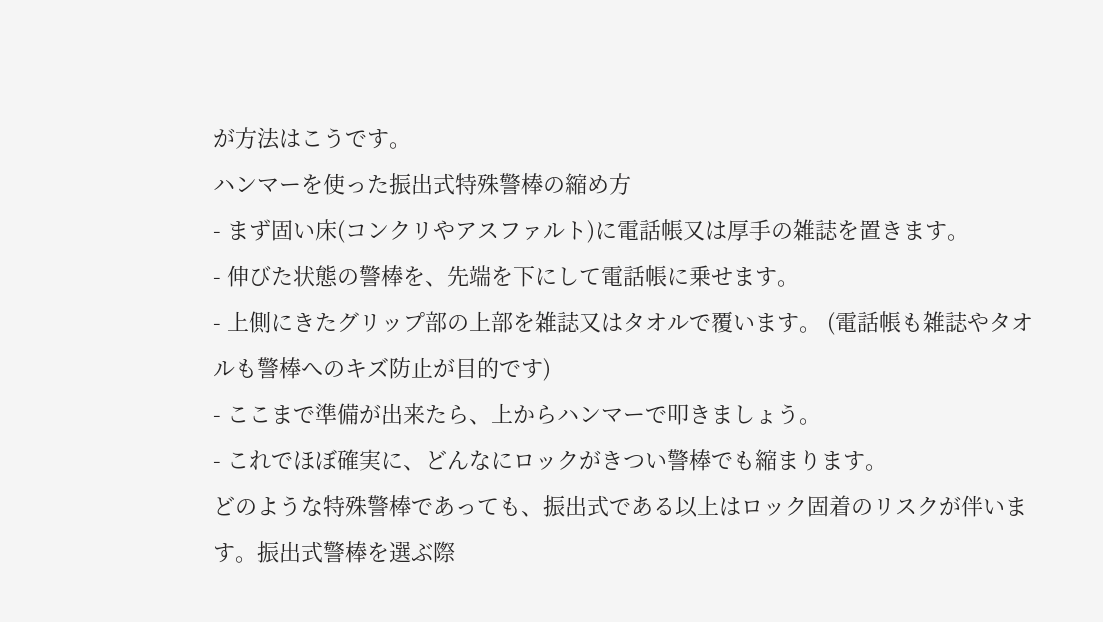が方法はこうです。
ハンマーを使った振出式特殊警棒の縮め方
- まず固い床(コンクリやアスファルト)に電話帳又は厚手の雑誌を置きます。
- 伸びた状態の警棒を、先端を下にして電話帳に乗せます。
- 上側にきたグリップ部の上部を雑誌又はタオルで覆います。 (電話帳も雑誌やタオルも警棒へのキズ防止が目的です)
- ここまで準備が出来たら、上からハンマーで叩きましょう。
- これでほぼ確実に、どんなにロックがきつい警棒でも縮まります。
どのような特殊警棒であっても、振出式である以上はロック固着のリスクが伴います。振出式警棒を選ぶ際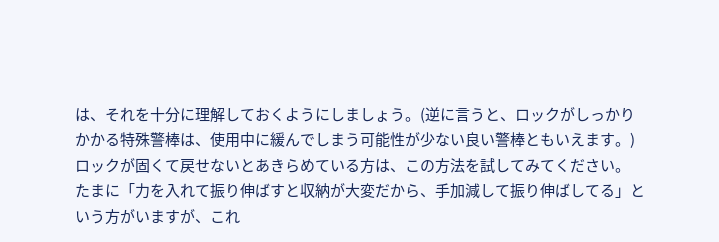は、それを十分に理解しておくようにしましょう。(逆に言うと、ロックがしっかりかかる特殊警棒は、使用中に緩んでしまう可能性が少ない良い警棒ともいえます。)
ロックが固くて戻せないとあきらめている方は、この方法を試してみてください。
たまに「力を入れて振り伸ばすと収納が大変だから、手加減して振り伸ばしてる」という方がいますが、これ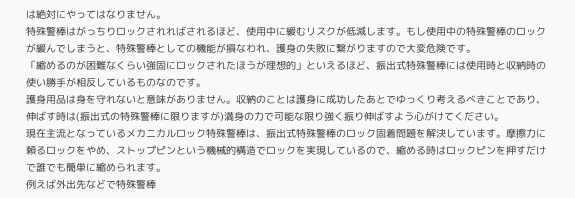は絶対にやってはなりません。
特殊警棒はがっちりロックされればされるほど、使用中に緩むリスクが低減します。もし使用中の特殊警棒のロックが緩んでしまうと、特殊警棒としての機能が損なわれ、護身の失敗に繋がりますので大変危険です。
「縮めるのが困難なくらい強固にロックされたほうが理想的」といえるほど、振出式特殊警棒には使用時と収納時の使い勝手が相反しているものなのです。
護身用品は身を守れないと意味がありません。収納のことは護身に成功したあとでゆっくり考えるべきことであり、伸ばす時は(振出式の特殊警棒に限りますが)満身の力で可能な限り強く振り伸ばすよう心がけてください。
現在主流となっているメカニカルロック特殊警棒は、振出式特殊警棒のロック固着問題を解決しています。摩擦力に頼るロックをやめ、ストップピンという機械的構造でロックを実現しているので、縮める時はロックピンを押すだけで誰でも簡単に縮められます。
例えば外出先などで特殊警棒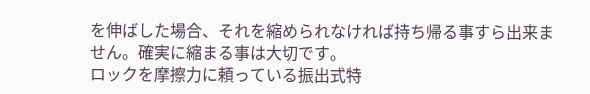を伸ばした場合、それを縮められなければ持ち帰る事すら出来ません。確実に縮まる事は大切です。
ロックを摩擦力に頼っている振出式特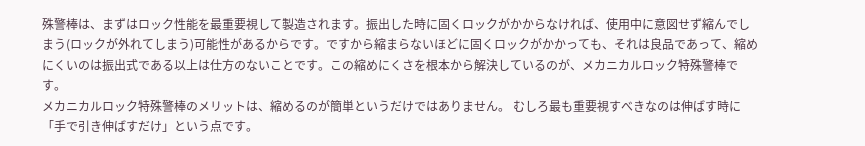殊警棒は、まずはロック性能を最重要視して製造されます。振出した時に固くロックがかからなければ、使用中に意図せず縮んでしまう(ロックが外れてしまう)可能性があるからです。ですから縮まらないほどに固くロックがかかっても、それは良品であって、縮めにくいのは振出式である以上は仕方のないことです。この縮めにくさを根本から解決しているのが、メカニカルロック特殊警棒です。
メカニカルロック特殊警棒のメリットは、縮めるのが簡単というだけではありません。 むしろ最も重要視すべきなのは伸ばす時に「手で引き伸ばすだけ」という点です。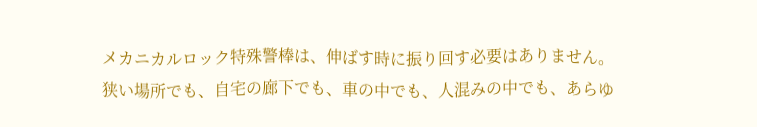メカニカルロック特殊警棒は、伸ばす時に振り回す必要はありません。狭い場所でも、自宅の廊下でも、車の中でも、人混みの中でも、あらゆ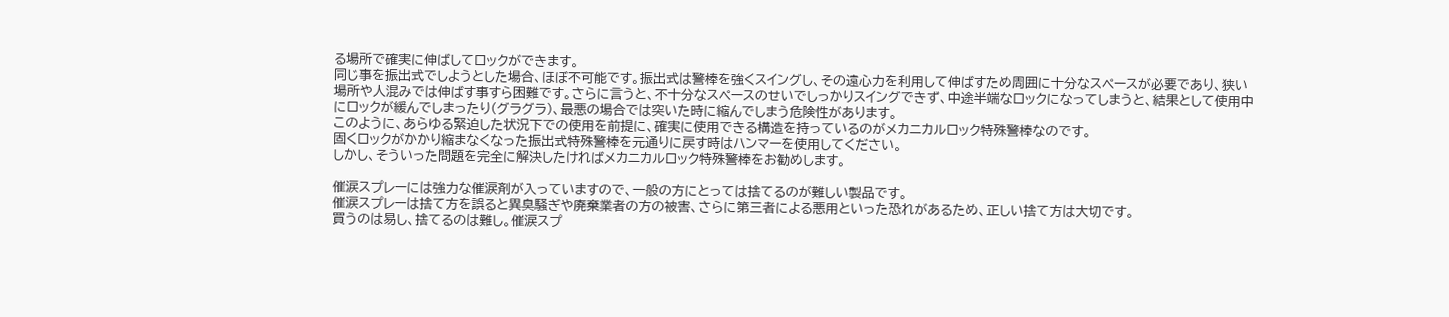る場所で確実に伸ばしてロックができます。
同じ事を振出式でしようとした場合、ほぼ不可能です。振出式は警棒を強くスイングし、その遠心力を利用して伸ばすため周囲に十分なスペースが必要であり、狭い場所や人混みでは伸ばす事すら困難です。さらに言うと、不十分なスペースのせいでしっかりスイングできず、中途半端なロックになってしまうと、結果として使用中にロックが緩んでしまったり(グラグラ)、最悪の場合では突いた時に縮んでしまう危険性があります。
このように、あらゆる緊迫した状況下での使用を前提に、確実に使用できる構造を持っているのがメカニカルロック特殊警棒なのです。
固くロックがかかり縮まなくなった振出式特殊警棒を元通りに戻す時はハンマーを使用してください。
しかし、そういった問題を完全に解決したければメカニカルロック特殊警棒をお勧めします。

催涙スプレーには強力な催涙剤が入っていますので、一般の方にとっては捨てるのが難しい製品です。
催涙スプレーは捨て方を誤ると異臭騒ぎや廃棄業者の方の被害、さらに第三者による悪用といった恐れがあるため、正しい捨て方は大切です。
買うのは易し、捨てるのは難し。催涙スプ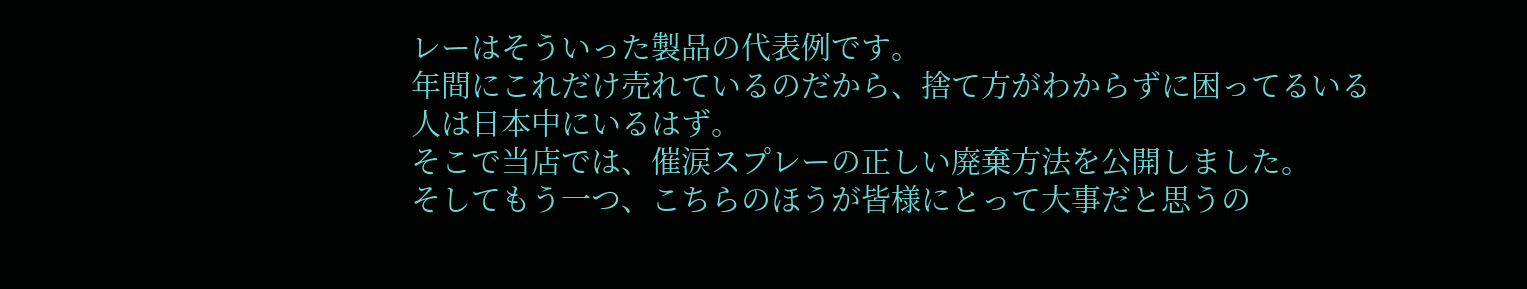レーはそういった製品の代表例です。
年間にこれだけ売れているのだから、捨て方がわからずに困ってるいる人は日本中にいるはず。
そこで当店では、催涙スプレーの正しい廃棄方法を公開しました。
そしてもう一つ、こちらのほうが皆様にとって大事だと思うの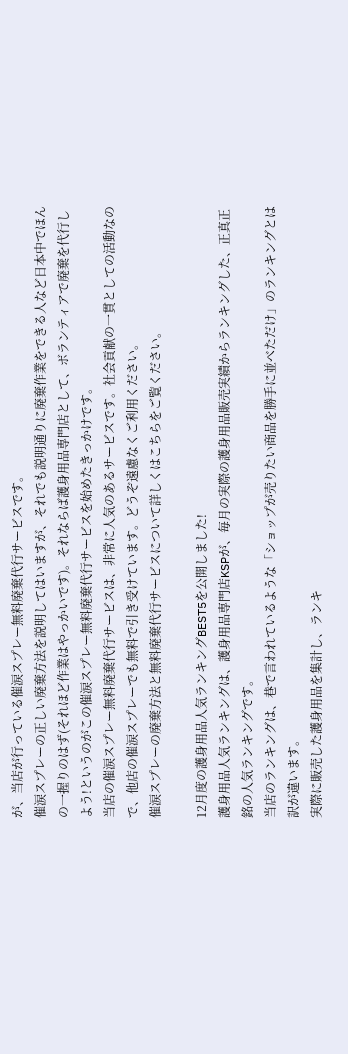が、当店が行っている催涙スプレー無料廃棄代行サービスです。
催涙スプレーの正しい廃棄方法を説明してはいますが、それでも説明通りに廃棄作業をできる人など日本中でほんの一握りのはず(それほど作業はやっかいです)。それならば護身用品専門店として、ボランティアで廃棄を代行しよう!というのがこの催涙スプレー無料廃棄代行サービスを始めたきっかけです。
当店の催涙スプレー無料廃棄代行サービスは、非常に人気のあるサービスです。社会貢献の一貫としての活動なので、他店の催涙スプレーでも無料で引き受けています。どうぞ遠慮なくご利用ください。
催涙スプレーの廃棄方法と無料廃棄代行サービスについて詳しくはこちらをご覧ください。

12月度の護身用品人気ランキングBEST5を公開しました!
護身用品人気ランキングは、護身用品専門店KSPが、毎月の実際の護身用品販売実績からランキングした、正真正銘の人気ランキングです。
当店のランキングは、巷で言われているような「ショップが売りたい商品を勝手に並べただけ」のランキングとは訳が違います。
実際に販売した護身用品を集計し、ランキ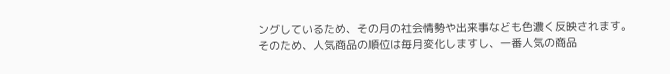ングしているため、その月の社会情勢や出来事なども色濃く反映されます。
そのため、人気商品の順位は毎月変化しますし、一番人気の商品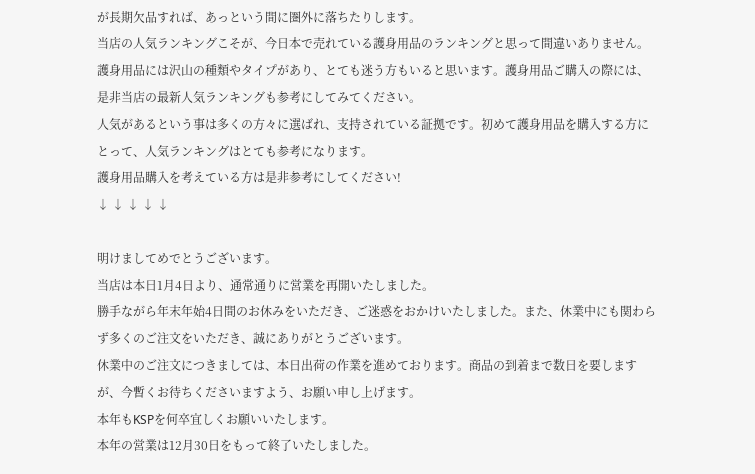が長期欠品すれば、あっという間に圏外に落ちたりします。
当店の人気ランキングこそが、今日本で売れている護身用品のランキングと思って間違いありません。
護身用品には沢山の種類やタイプがあり、とても迷う方もいると思います。護身用品ご購入の際には、是非当店の最新人気ランキングも参考にしてみてください。
人気があるという事は多くの方々に選ばれ、支持されている証拠です。初めて護身用品を購入する方にとって、人気ランキングはとても参考になります。
護身用品購入を考えている方は是非参考にしてください!
↓ ↓ ↓ ↓ ↓

明けましてめでとうございます。
当店は本日1月4日より、通常通りに営業を再開いたしました。
勝手ながら年末年始4日間のお休みをいただき、ご迷惑をおかけいたしました。また、休業中にも関わらず多くのご注文をいただき、誠にありがとうございます。
休業中のご注文につきましては、本日出荷の作業を進めております。商品の到着まで数日を要しますが、今暫くお待ちくださいますよう、お願い申し上げます。
本年もKSPを何卒宜しくお願いいたします。
本年の営業は12月30日をもって終了いたしました。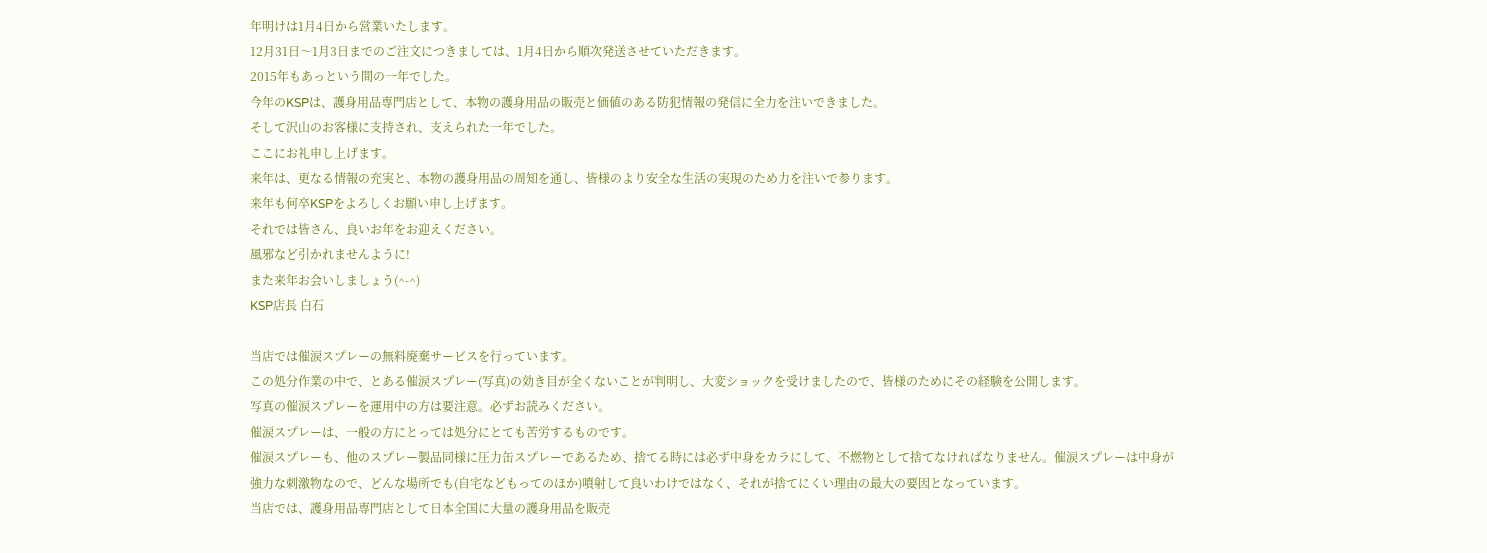年明けは1月4日から営業いたします。
12月31日〜1月3日までのご注文につきましては、1月4日から順次発送させていただきます。
2015年もあっという間の一年でした。
今年のKSPは、護身用品専門店として、本物の護身用品の販売と価値のある防犯情報の発信に全力を注いできました。
そして沢山のお客様に支持され、支えられた一年でした。
ここにお礼申し上げます。
来年は、更なる情報の充実と、本物の護身用品の周知を通し、皆様のより安全な生活の実現のため力を注いで参ります。
来年も何卒KSPをよろしくお願い申し上げます。
それでは皆さん、良いお年をお迎えください。
風邪など引かれませんように!
また来年お会いしましょう(^-^)
KSP店長 白石

当店では催涙スプレーの無料廃棄サービスを行っています。
この処分作業の中で、とある催涙スプレー(写真)の効き目が全くないことが判明し、大変ショックを受けましたので、皆様のためにその経験を公開します。
写真の催涙スプレーを運用中の方は要注意。必ずお読みください。
催涙スプレーは、一般の方にとっては処分にとても苦労するものです。
催涙スプレーも、他のスプレー製品同様に圧力缶スプレーであるため、捨てる時には必ず中身をカラにして、不燃物として捨てなければなりません。催涙スプレーは中身が強力な刺激物なので、どんな場所でも(自宅などもってのほか)噴射して良いわけではなく、それが捨てにくい理由の最大の要因となっています。
当店では、護身用品専門店として日本全国に大量の護身用品を販売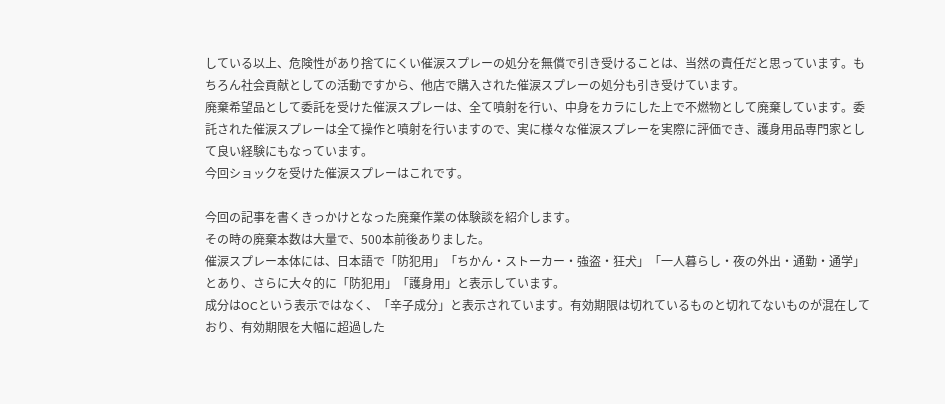している以上、危険性があり捨てにくい催涙スプレーの処分を無償で引き受けることは、当然の責任だと思っています。もちろん社会貢献としての活動ですから、他店で購入された催涙スプレーの処分も引き受けています。
廃棄希望品として委託を受けた催涙スプレーは、全て噴射を行い、中身をカラにした上で不燃物として廃棄しています。委託された催涙スプレーは全て操作と噴射を行いますので、実に様々な催涙スプレーを実際に評価でき、護身用品専門家として良い経験にもなっています。
今回ショックを受けた催涙スプレーはこれです。

今回の記事を書くきっかけとなった廃棄作業の体験談を紹介します。
その時の廃棄本数は大量で、500本前後ありました。
催涙スプレー本体には、日本語で「防犯用」「ちかん・ストーカー・強盗・狂犬」「一人暮らし・夜の外出・通勤・通学」とあり、さらに大々的に「防犯用」「護身用」と表示しています。
成分はOCという表示ではなく、「辛子成分」と表示されています。有効期限は切れているものと切れてないものが混在しており、有効期限を大幅に超過した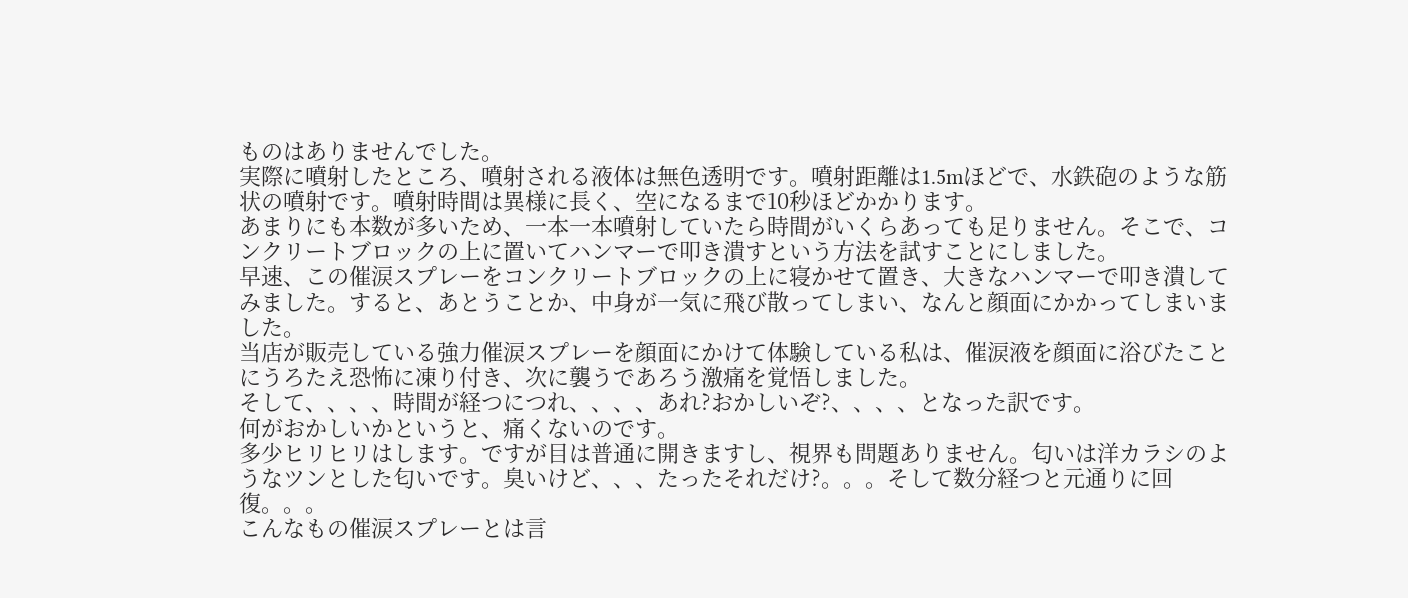ものはありませんでした。
実際に噴射したところ、噴射される液体は無色透明です。噴射距離は1.5mほどで、水鉄砲のような筋状の噴射です。噴射時間は異様に長く、空になるまで10秒ほどかかります。
あまりにも本数が多いため、一本一本噴射していたら時間がいくらあっても足りません。そこで、コンクリートブロックの上に置いてハンマーで叩き潰すという方法を試すことにしました。
早速、この催涙スプレーをコンクリートブロックの上に寝かせて置き、大きなハンマーで叩き潰してみました。すると、あとうことか、中身が一気に飛び散ってしまい、なんと顔面にかかってしまいました。
当店が販売している強力催涙スプレーを顔面にかけて体験している私は、催涙液を顔面に浴びたことにうろたえ恐怖に凍り付き、次に襲うであろう激痛を覚悟しました。
そして、、、、時間が経つにつれ、、、、あれ?おかしいぞ?、、、、となった訳です。
何がおかしいかというと、痛くないのです。
多少ヒリヒリはします。ですが目は普通に開きますし、視界も問題ありません。匂いは洋カラシのようなツンとした匂いです。臭いけど、、、たったそれだけ?。。。そして数分経つと元通りに回復。。。
こんなもの催涙スプレーとは言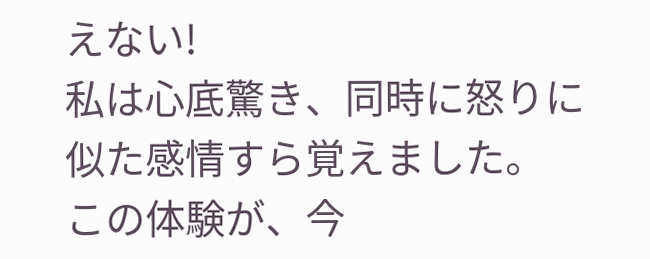えない!
私は心底驚き、同時に怒りに似た感情すら覚えました。
この体験が、今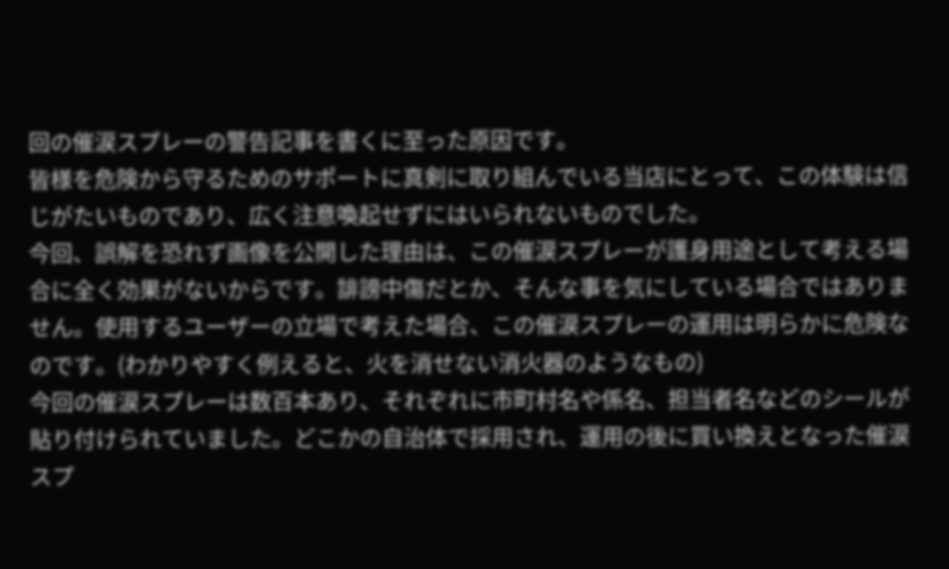回の催涙スプレーの警告記事を書くに至った原因です。
皆様を危険から守るためのサポートに真剣に取り組んでいる当店にとって、この体験は信じがたいものであり、広く注意喚起せずにはいられないものでした。
今回、誤解を恐れず画像を公開した理由は、この催涙スプレーが護身用途として考える場合に全く効果がないからです。誹謗中傷だとか、そんな事を気にしている場合ではありません。使用するユーザーの立場で考えた場合、この催涙スプレーの運用は明らかに危険なのです。(わかりやすく例えると、火を消せない消火器のようなもの)
今回の催涙スプレーは数百本あり、それぞれに市町村名や係名、担当者名などのシールが貼り付けられていました。どこかの自治体で採用され、運用の後に買い換えとなった催涙スプ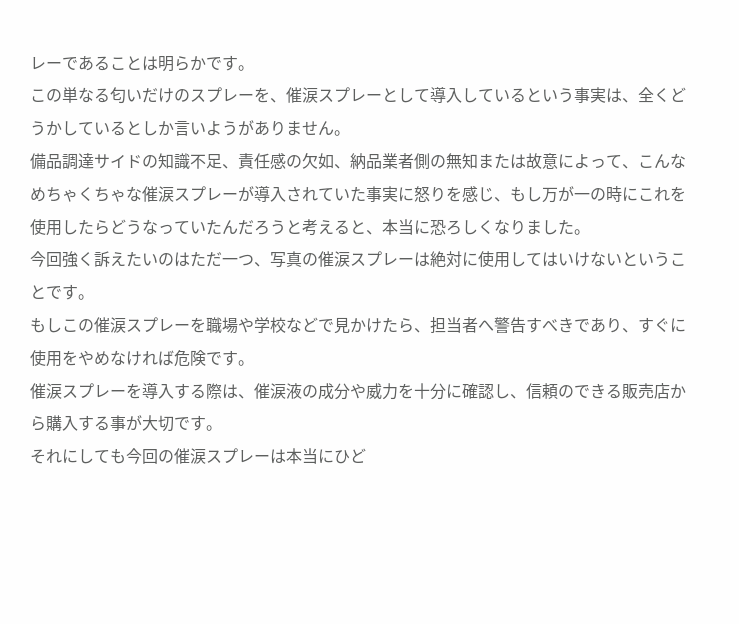レーであることは明らかです。
この単なる匂いだけのスプレーを、催涙スプレーとして導入しているという事実は、全くどうかしているとしか言いようがありません。
備品調達サイドの知識不足、責任感の欠如、納品業者側の無知または故意によって、こんなめちゃくちゃな催涙スプレーが導入されていた事実に怒りを感じ、もし万が一の時にこれを使用したらどうなっていたんだろうと考えると、本当に恐ろしくなりました。
今回強く訴えたいのはただ一つ、写真の催涙スプレーは絶対に使用してはいけないということです。
もしこの催涙スプレーを職場や学校などで見かけたら、担当者へ警告すべきであり、すぐに使用をやめなければ危険です。
催涙スプレーを導入する際は、催涙液の成分や威力を十分に確認し、信頼のできる販売店から購入する事が大切です。
それにしても今回の催涙スプレーは本当にひど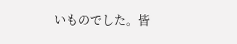いものでした。皆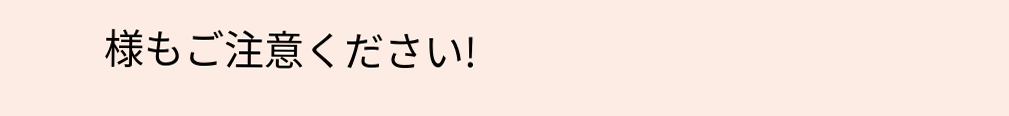様もご注意ください!